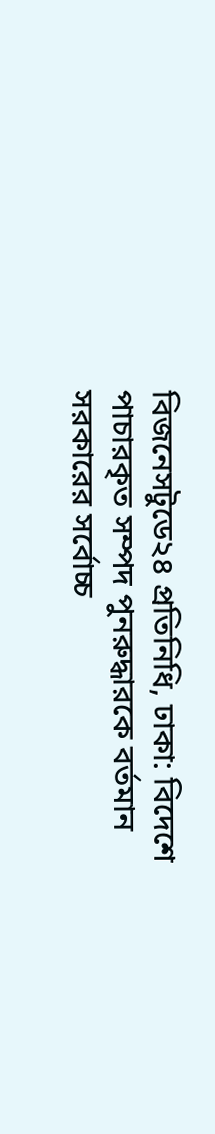বিজনেসটুডে২৪ প্রতিনিধি, ঢাকা: বিদেশে পাচারকৃত সম্পদ পুনরুদ্ধারকে বর্তমান সরকারের সর্বোচ্চ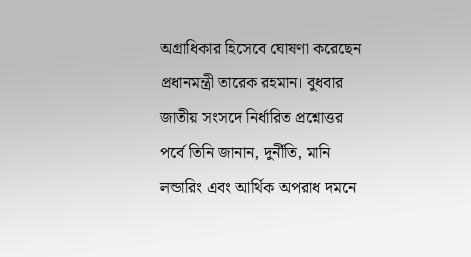অগ্রাধিকার হিসেবে ঘোষণা করেছেন প্রধানমন্ত্রী তারেক রহমান। বুধবার জাতীয় সংসদে নির্ধারিত প্রশ্নোত্তর পর্বে তিনি জানান, দুর্নীতি, মানি লন্ডারিং এবং আর্থিক অপরাধ দমনে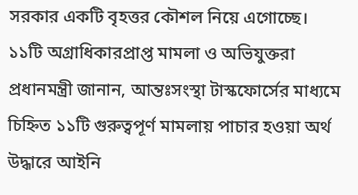সরকার একটি বৃহত্তর কৌশল নিয়ে এগোচ্ছে।
১১টি অগ্রাধিকারপ্রাপ্ত মামলা ও অভিযুক্তরা
প্রধানমন্ত্রী জানান, আন্তঃসংস্থা টাস্কফোর্সের মাধ্যমে চিহ্নিত ১১টি গুরুত্বপূর্ণ মামলায় পাচার হওয়া অর্থ উদ্ধারে আইনি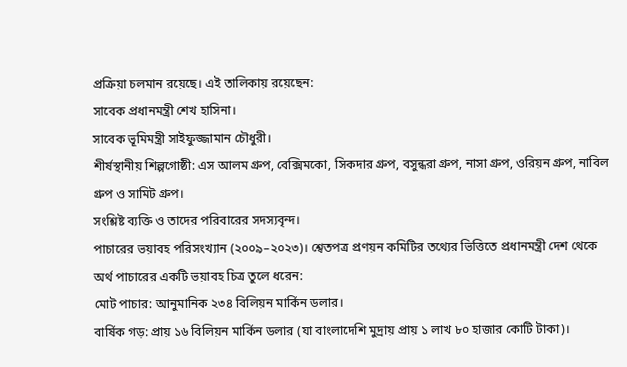প্রক্রিয়া চলমান রয়েছে। এই তালিকায় রয়েছেন:
সাবেক প্রধানমন্ত্রী শেখ হাসিনা।
সাবেক ভূমিমন্ত্রী সাইফুজ্জামান চৌধুরী।
শীর্ষস্থানীয় শিল্পগোষ্ঠী: এস আলম গ্রুপ, বেক্সিমকো, সিকদার গ্রুপ, বসুন্ধরা গ্রুপ, নাসা গ্রুপ, ওরিয়ন গ্রুপ, নাবিল গ্রুপ ও সামিট গ্রুপ।
সংশ্লিষ্ট ব্যক্তি ও তাদের পরিবারের সদস্যবৃন্দ।
পাচারের ভয়াবহ পরিসংখ্যান (২০০৯–২০২৩)। শ্বেতপত্র প্রণয়ন কমিটির তথ্যের ভিত্তিতে প্রধানমন্ত্রী দেশ থেকে অর্থ পাচারের একটি ভয়াবহ চিত্র তুলে ধরেন:
মোট পাচার: আনুমানিক ২৩৪ বিলিয়ন মার্কিন ডলার।
বার্ষিক গড়: প্রায় ১৬ বিলিয়ন মার্কিন ডলার (যা বাংলাদেশি মুদ্রায় প্রায় ১ লাখ ৮০ হাজার কোটি টাকা)।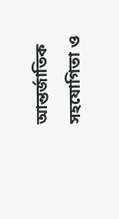আন্তর্জাতিক সহযোগিতা ও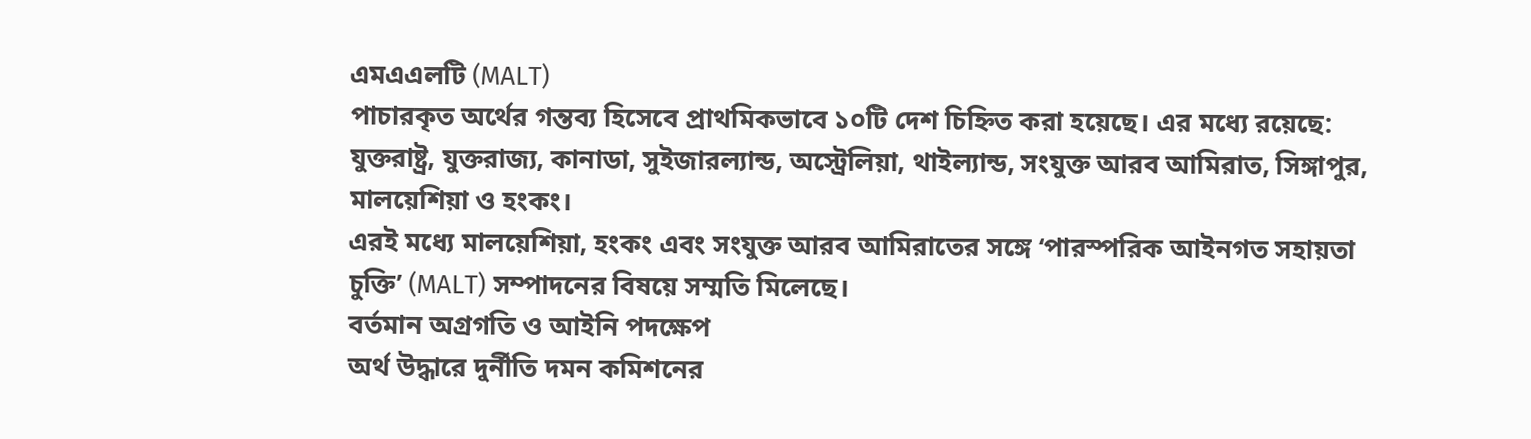এমএএলটি (MALT)
পাচারকৃত অর্থের গন্তব্য হিসেবে প্রাথমিকভাবে ১০টি দেশ চিহ্নিত করা হয়েছে। এর মধ্যে রয়েছে:
যুক্তরাষ্ট্র, যুক্তরাজ্য, কানাডা, সুইজারল্যান্ড, অস্ট্রেলিয়া, থাইল্যান্ড, সংযুক্ত আরব আমিরাত, সিঙ্গাপুর, মালয়েশিয়া ও হংকং।
এরই মধ্যে মালয়েশিয়া, হংকং এবং সংযুক্ত আরব আমিরাতের সঙ্গে ‘পারস্পরিক আইনগত সহায়তা চুক্তি’ (MALT) সম্পাদনের বিষয়ে সম্মতি মিলেছে।
বর্তমান অগ্রগতি ও আইনি পদক্ষেপ
অর্থ উদ্ধারে দুর্নীতি দমন কমিশনের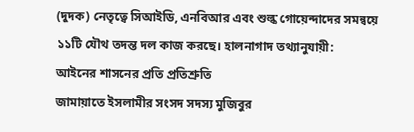(দুদক) নেতৃত্বে সিআইডি, এনবিআর এবং শুল্ক গোয়েন্দাদের সমন্বয়ে ১১টি যৌথ তদন্ত দল কাজ করছে। হালনাগাদ তথ্যানুযায়ী:
আইনের শাসনের প্রতি প্রতিশ্রুতি
জামায়াতে ইসলামীর সংসদ সদস্য মুজিবুর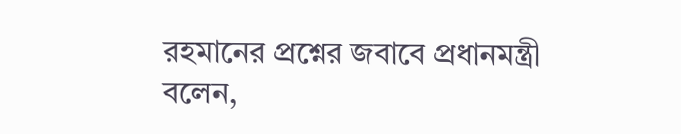রহমানের প্রশ্নের জবাবে প্রধানমন্ত্রী বলেন,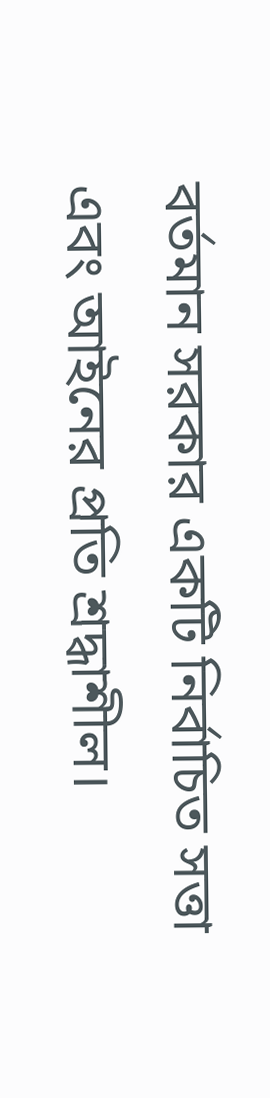বর্তমান সরকার একটি নির্বাচিত সত্তা এবং আইনের প্রতি শ্রদ্ধাশীল।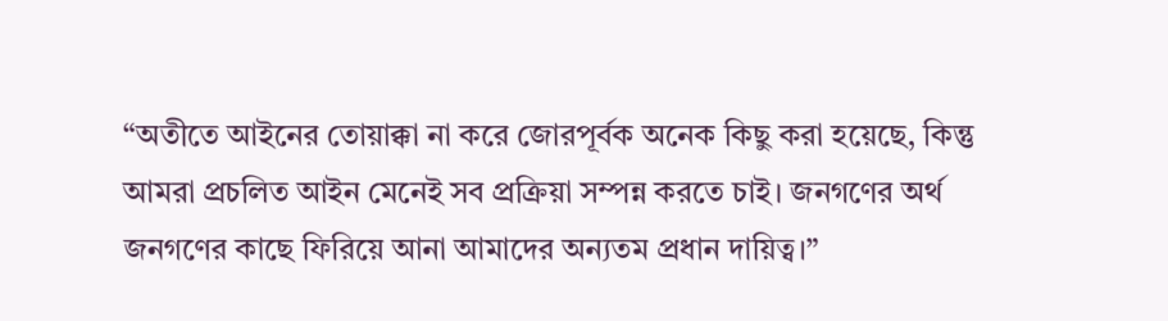“অতীতে আইনের তোয়াক্কা না করে জোরপূর্বক অনেক কিছু করা হয়েছে, কিন্তু আমরা প্রচলিত আইন মেনেই সব প্রক্রিয়া সম্পন্ন করতে চাই। জনগণের অর্থ জনগণের কাছে ফিরিয়ে আনা আমাদের অন্যতম প্রধান দায়িত্ব।”